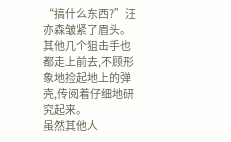“搞什么东西?”汪亦森皱紧了眉头。
其他几个狙击手也都走上前去,不顾形象地捡起地上的弹壳,传阅着仔细地研究起来。
虽然其他人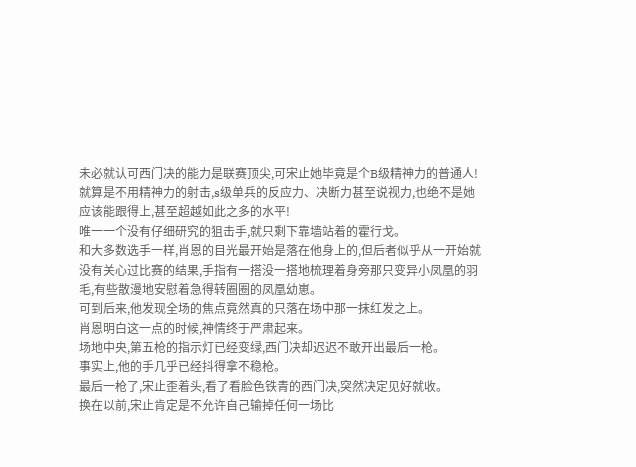未必就认可西门决的能力是联赛顶尖,可宋止她毕竟是个B级精神力的普通人!
就算是不用精神力的射击,s级单兵的反应力、决断力甚至说视力,也绝不是她应该能跟得上,甚至超越如此之多的水平!
唯一一个没有仔细研究的狙击手,就只剩下靠墙站着的霍行戈。
和大多数选手一样,肖恩的目光最开始是落在他身上的,但后者似乎从一开始就没有关心过比赛的结果,手指有一搭没一搭地梳理着身旁那只变异小凤凰的羽毛,有些散漫地安慰着急得转圈圈的凤凰幼崽。
可到后来,他发现全场的焦点竟然真的只落在场中那一抹红发之上。
肖恩明白这一点的时候,神情终于严肃起来。
场地中央,第五枪的指示灯已经变绿,西门决却迟迟不敢开出最后一枪。
事实上,他的手几乎已经抖得拿不稳枪。
最后一枪了,宋止歪着头,看了看脸色铁青的西门决,突然决定见好就收。
换在以前,宋止肯定是不允许自己输掉任何一场比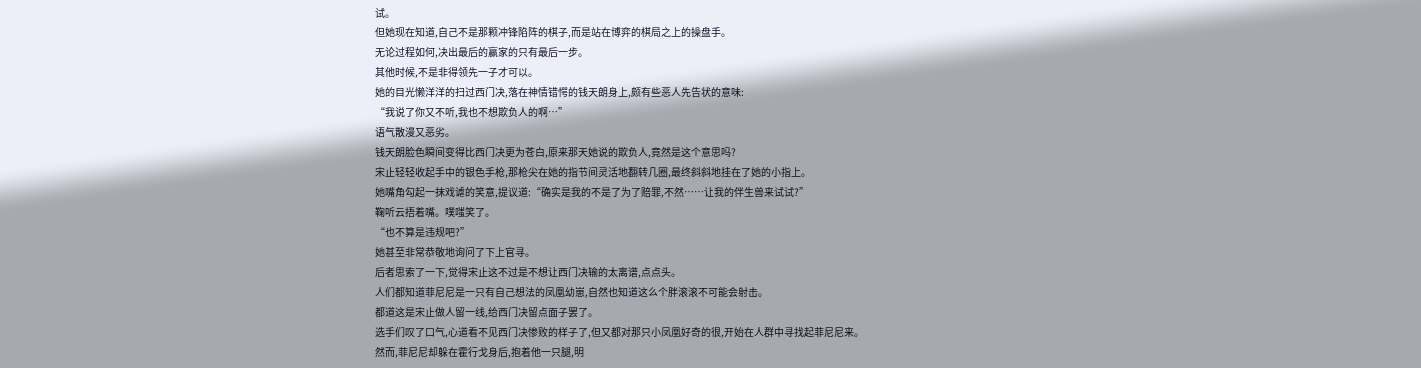试。
但她现在知道,自己不是那颗冲锋陷阵的棋子,而是站在博弈的棋局之上的操盘手。
无论过程如何,决出最后的赢家的只有最后一步。
其他时候,不是非得领先一子才可以。
她的目光懒洋洋的扫过西门决,落在神情错愕的钱天朗身上,颇有些恶人先告状的意味:
“我说了你又不听,我也不想欺负人的啊…”
语气散漫又恶劣。
钱天朗脸色瞬间变得比西门决更为苍白,原来那天她说的欺负人,竟然是这个意思吗?
宋止轻轻收起手中的银色手枪,那枪尖在她的指节间灵活地翻转几圈,最终斜斜地挂在了她的小指上。
她嘴角勾起一抹戏谑的笑意,提议道:“确实是我的不是了为了赔罪,不然……让我的伴生兽来试试?”
鞠听云捂着嘴。噗嗤笑了。
“也不算是违规吧?”
她甚至非常恭敬地询问了下上官寻。
后者思索了一下,觉得宋止这不过是不想让西门决输的太离谱,点点头。
人们都知道菲尼尼是一只有自己想法的凤凰幼崽,自然也知道这么个胖滚滚不可能会射击。
都道这是宋止做人留一线,给西门决留点面子罢了。
选手们叹了口气,心道看不见西门决惨败的样子了,但又都对那只小凤凰好奇的很,开始在人群中寻找起菲尼尼来。
然而,菲尼尼却躲在霍行戈身后,抱着他一只腿,明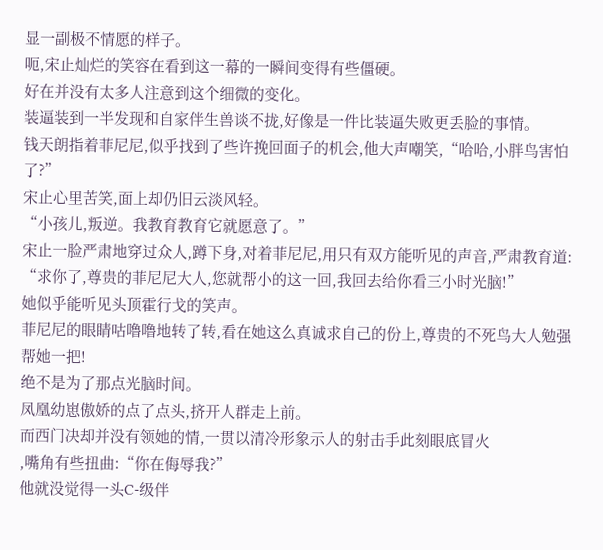显一副极不情愿的样子。
呃,宋止灿烂的笑容在看到这一幕的一瞬间变得有些僵硬。
好在并没有太多人注意到这个细微的变化。
装逼装到一半发现和自家伴生兽谈不拢,好像是一件比装逼失败更丢脸的事情。
钱天朗指着菲尼尼,似乎找到了些许挽回面子的机会,他大声嘲笑,“哈哈,小胖鸟害怕了?”
宋止心里苦笑,面上却仍旧云淡风轻。
“小孩儿,叛逆。我教育教育它就愿意了。”
宋止一脸严肃地穿过众人,蹲下身,对着菲尼尼,用只有双方能听见的声音,严肃教育道:
“求你了,尊贵的菲尼尼大人,您就帮小的这一回,我回去给你看三小时光脑!”
她似乎能听见头顶霍行戈的笑声。
菲尼尼的眼睛咕噜噜地转了转,看在她这么真诚求自己的份上,尊贵的不死鸟大人勉强帮她一把!
绝不是为了那点光脑时间。
凤凰幼崽傲娇的点了点头,挤开人群走上前。
而西门决却并没有领她的情,一贯以清冷形象示人的射击手此刻眼底冒火
,嘴角有些扭曲:“你在侮辱我?”
他就没觉得一头C-级伴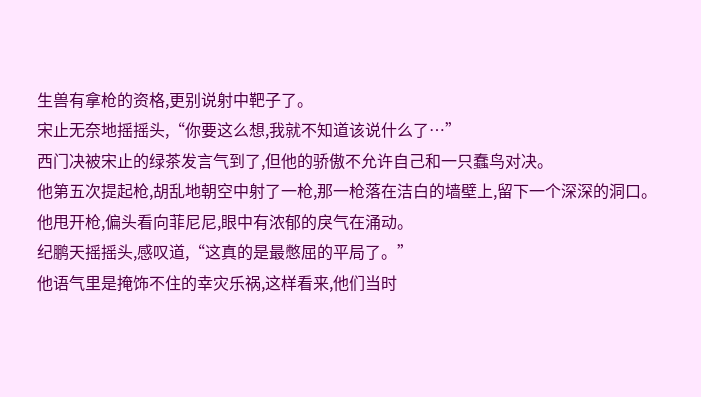生兽有拿枪的资格,更别说射中靶子了。
宋止无奈地摇摇头,“你要这么想,我就不知道该说什么了…”
西门决被宋止的绿茶发言气到了,但他的骄傲不允许自己和一只蠢鸟对决。
他第五次提起枪,胡乱地朝空中射了一枪,那一枪落在洁白的墙壁上,留下一个深深的洞口。
他甩开枪,偏头看向菲尼尼,眼中有浓郁的戾气在涌动。
纪鹏天摇摇头,感叹道,“这真的是最憋屈的平局了。”
他语气里是掩饰不住的幸灾乐祸,这样看来,他们当时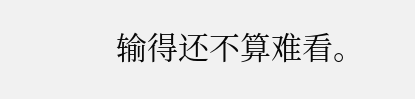输得还不算难看。